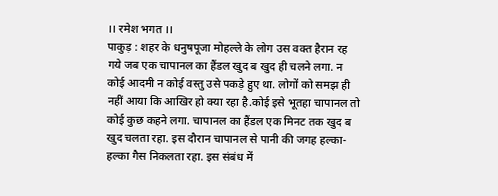।। रमेश भगत ।।
पाकुड़ : शहर के धनुषपूजा मोहल्ले के लोग उस वक्त हैरान रह गये जब एक चापानल का हैंडल खुद ब खुद ही चलने लगा. न कोई आदमी न कोई वस्तु उसे पकड़े हुए था. लोगों को समझ ही नहीं आया कि आखिर हो क्या रहा है.कोई इसे भूतहा चापानल तो कोई कुछ कहने लगा. चापानल का हैंडल एक मिनट तक खुद ब खुद चलता रहा. इस दौरान चापानल से पानी की जगह हल्का-हल्का गैस निकलता रहा. इस संबंध में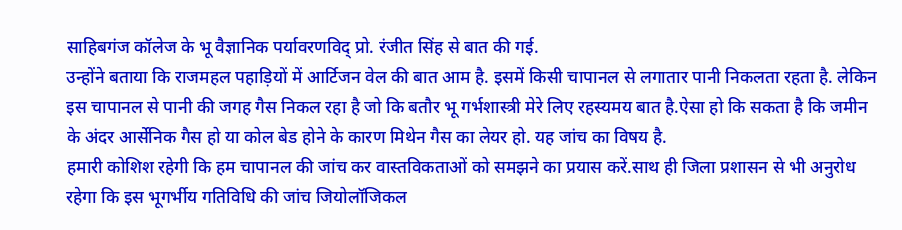साहिबगंज कॉलेज के भू वैज्ञानिक पर्यावरणविद् प्रो. रंजीत सिंह से बात की गई.
उन्होंने बताया कि राजमहल पहाड़ियों में आर्टिजन वेल की बात आम है. इसमें किसी चापानल से लगातार पानी निकलता रहता है. लेकिन इस चापानल से पानी की जगह गैस निकल रहा है जो कि बतौर भू गर्भशास्त्री मेरे लिए रहस्यमय बात है.ऐसा हो कि सकता है कि जमीन के अंदर आर्सेनिक गैस हो या कोल बेड होने के कारण मिथेन गैस का लेयर हो. यह जांच का विषय है.
हमारी कोशिश रहेगी कि हम चापानल की जांच कर वास्तविकताओं को समझने का प्रयास करें.साथ ही जिला प्रशासन से भी अनुरोध रहेगा कि इस भूगर्भीय गतिविधि की जांच जियोलॉजिकल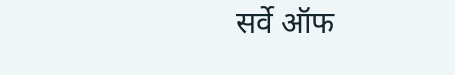सर्वे ऑफ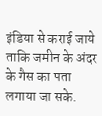इंडिया से कराई जाये ताकि जमीन के अंदर के गैस का पता लगाया जा सके.